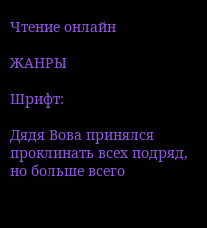Чтение онлайн

ЖАНРЫ

Шрифт:

Дядя Вова принялся проклинать всех подряд, но больше всего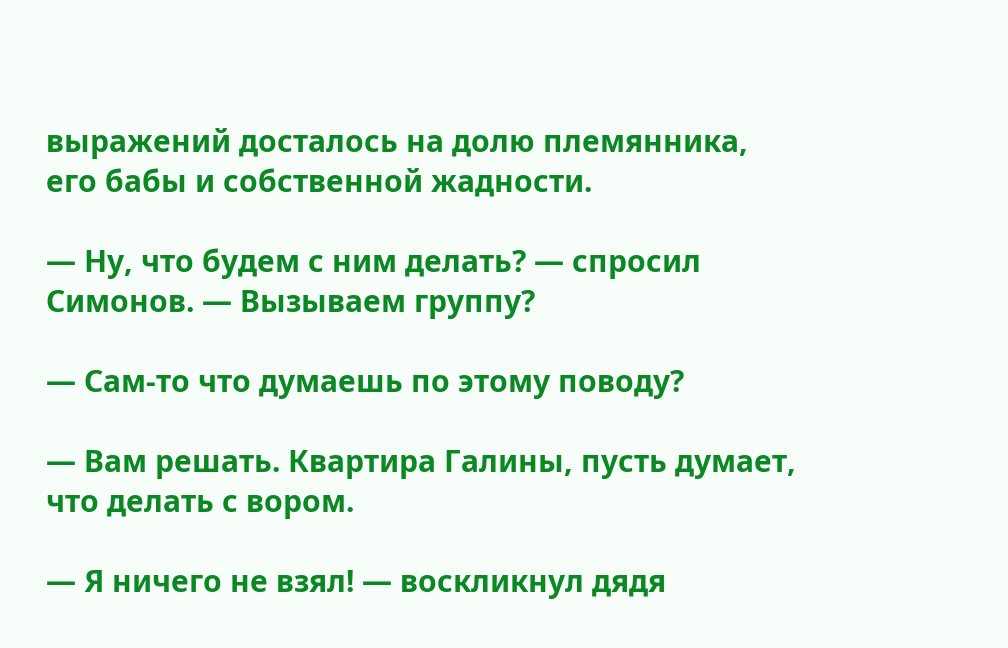выражений досталось на долю племянника, его бабы и собственной жадности.

— Ну, что будем с ним делать? — спросил Симонов. — Вызываем группу?

— Сам-то что думаешь по этому поводу?

— Вам решать. Квартира Галины, пусть думает, что делать с вором.

— Я ничего не взял! — воскликнул дядя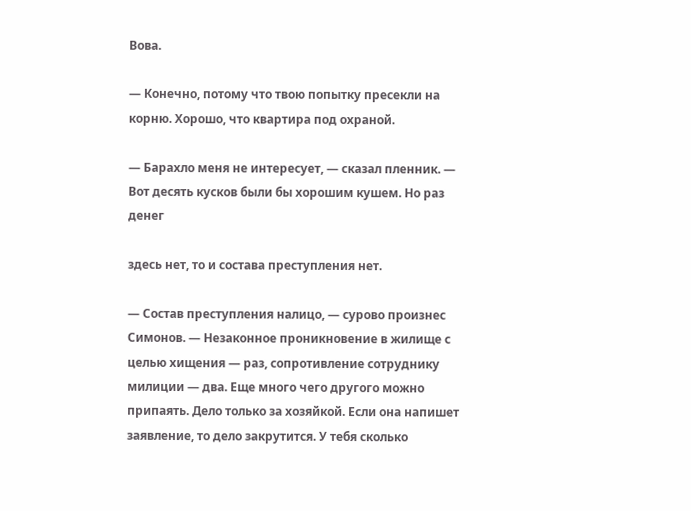Вова.

— Конечно, потому что твою попытку пресекли на корню. Хорошо, что квартира под охраной.

— Барахло меня не интересует, — сказал пленник. — Вот десять кусков были бы хорошим кушем. Но раз денег

здесь нет, то и состава преступления нет.

— Состав преступления налицо, — сурово произнес Симонов. — Незаконное проникновение в жилище с целью хищения — раз, сопротивление сотруднику милиции — два. Еще много чего другого можно припаять. Дело только за хозяйкой. Если она напишет заявление, то дело закрутится. У тебя сколько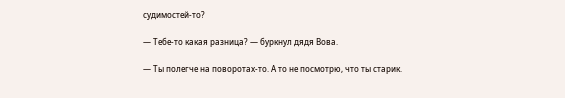судимостей-то?

— Тебе-то какая разница? — буркнул дядя Вова.

— Ты полегче на поворотах-то. А то не посмотрю, что ты старик.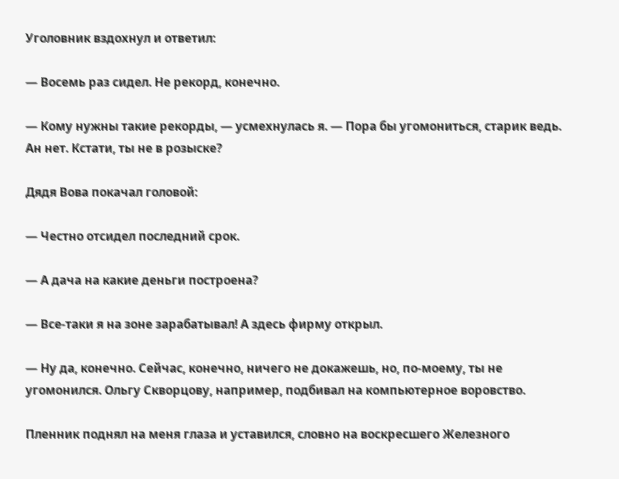Уголовник вздохнул и ответил:

— Восемь раз сидел. Не рекорд, конечно.

— Кому нужны такие рекорды, — усмехнулась я. — Пора бы угомониться, старик ведь. Ан нет. Кстати, ты не в розыске?

Дядя Вова покачал головой:

— Честно отсидел последний срок.

— А дача на какие деньги построена?

— Все-таки я на зоне зарабатывал! А здесь фирму открыл.

— Ну да, конечно. Сейчас, конечно, ничего не докажешь, но, по-моему, ты не угомонился. Ольгу Скворцову, например, подбивал на компьютерное воровство.

Пленник поднял на меня глаза и уставился, словно на воскресшего Железного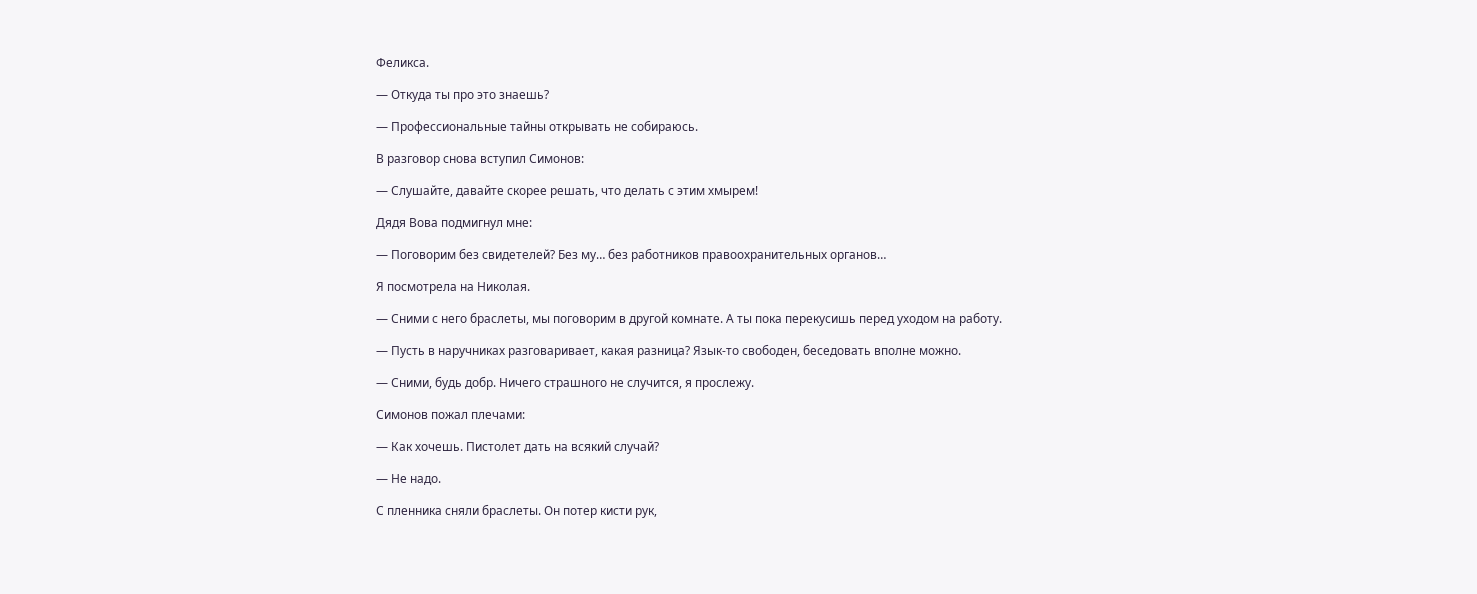Феликса.

— Откуда ты про это знаешь?

— Профессиональные тайны открывать не собираюсь.

В разговор снова вступил Симонов:

— Слушайте, давайте скорее решать, что делать с этим хмырем!

Дядя Вова подмигнул мне:

— Поговорим без свидетелей? Без му… без работников правоохранительных органов…

Я посмотрела на Николая.

— Сними с него браслеты, мы поговорим в другой комнате. А ты пока перекусишь перед уходом на работу.

— Пусть в наручниках разговаривает, какая разница? Язык-то свободен, беседовать вполне можно.

— Сними, будь добр. Ничего страшного не случится, я прослежу.

Симонов пожал плечами:

— Как хочешь. Пистолет дать на всякий случай?

— Не надо.

С пленника сняли браслеты. Он потер кисти рук,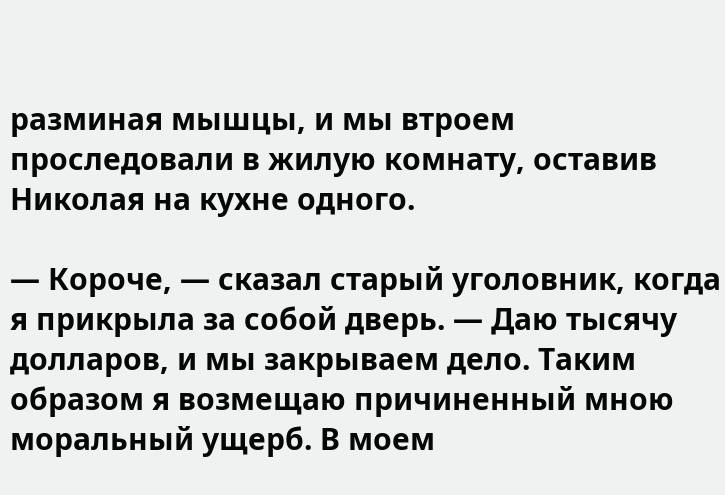разминая мышцы, и мы втроем проследовали в жилую комнату, оставив Николая на кухне одного.

— Короче, — сказал старый уголовник, когда я прикрыла за собой дверь. — Даю тысячу долларов, и мы закрываем дело. Таким образом я возмещаю причиненный мною моральный ущерб. В моем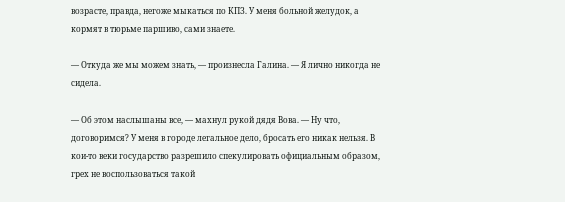возрасте, правда, негоже мыкаться по КПЗ. У меня больной желудок, а кормят в тюрьме паршиво, сами знаете.

— Откуда же мы можем знать, — произнесла Галина. — Я лично никогда не сидела.

— Об этом наслышаны все, — махнул рукой дядя Вова. — Ну что, договоримся? У меня в городе легальное дело, бросать его никак нельзя. В кои-то веки государство разрешило спекулировать официальным образом, грех не воспользоваться такой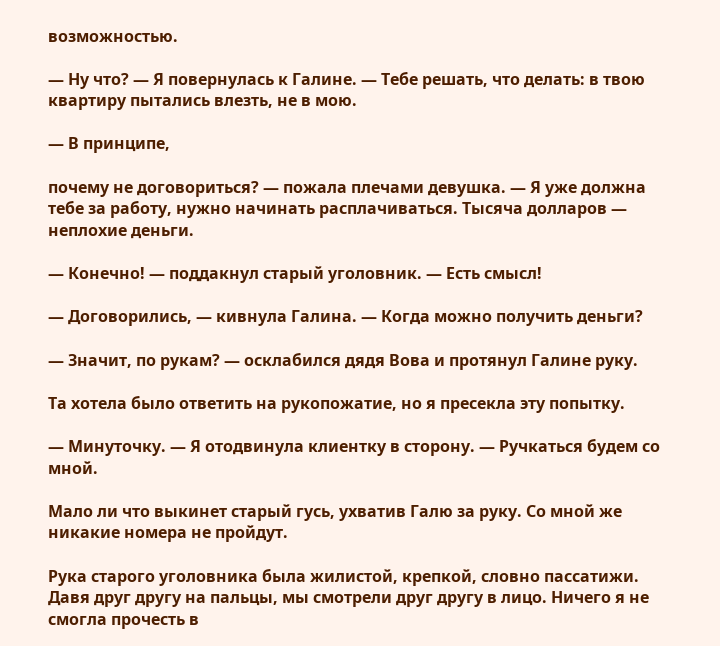возможностью.

— Ну что? — Я повернулась к Галине. — Тебе решать, что делать: в твою квартиру пытались влезть, не в мою.

— В принципе,

почему не договориться? — пожала плечами девушка. — Я уже должна тебе за работу, нужно начинать расплачиваться. Тысяча долларов — неплохие деньги.

— Конечно! — поддакнул старый уголовник. — Есть смысл!

— Договорились, — кивнула Галина. — Когда можно получить деньги?

— Значит, по рукам? — осклабился дядя Вова и протянул Галине руку.

Та хотела было ответить на рукопожатие, но я пресекла эту попытку.

— Минуточку. — Я отодвинула клиентку в сторону. — Ручкаться будем со мной.

Мало ли что выкинет старый гусь, ухватив Галю за руку. Со мной же никакие номера не пройдут.

Рука старого уголовника была жилистой, крепкой, словно пассатижи. Давя друг другу на пальцы, мы смотрели друг другу в лицо. Ничего я не смогла прочесть в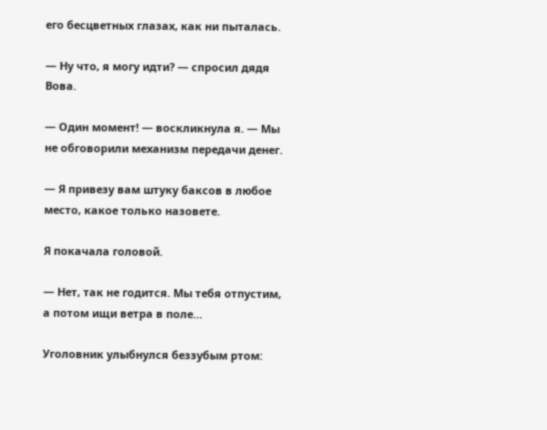его бесцветных глазах, как ни пыталась.

— Ну что, я могу идти? — спросил дядя Вова.

— Один момент! — воскликнула я. — Мы не обговорили механизм передачи денег.

— Я привезу вам штуку баксов в любое место, какое только назовете.

Я покачала головой.

— Нет, так не годится. Мы тебя отпустим, а потом ищи ветра в поле…

Уголовник улыбнулся беззубым ртом: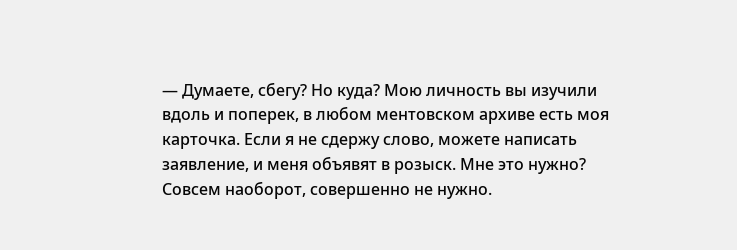— Думаете, сбегу? Но куда? Мою личность вы изучили вдоль и поперек, в любом ментовском архиве есть моя карточка. Если я не сдержу слово, можете написать заявление, и меня объявят в розыск. Мне это нужно? Совсем наоборот, совершенно не нужно.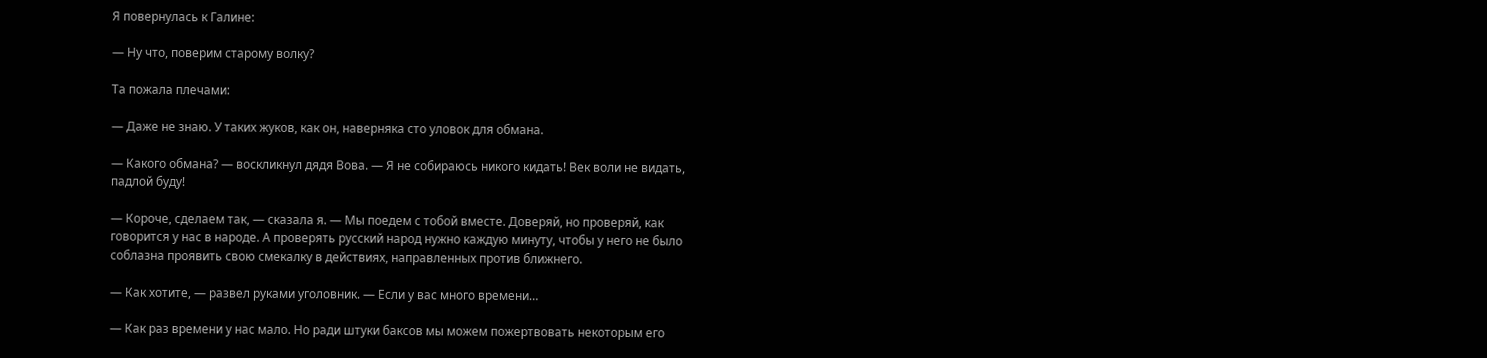Я повернулась к Галине:

— Ну что, поверим старому волку?

Та пожала плечами:

— Даже не знаю. У таких жуков, как он, наверняка сто уловок для обмана.

— Какого обмана? — воскликнул дядя Вова. — Я не собираюсь никого кидать! Век воли не видать, падлой буду!

— Короче, сделаем так, — сказала я. — Мы поедем с тобой вместе. Доверяй, но проверяй, как говорится у нас в народе. А проверять русский народ нужно каждую минуту, чтобы у него не было соблазна проявить свою смекалку в действиях, направленных против ближнего.

— Как хотите, — развел руками уголовник. — Если у вас много времени…

— Как раз времени у нас мало. Но ради штуки баксов мы можем пожертвовать некоторым его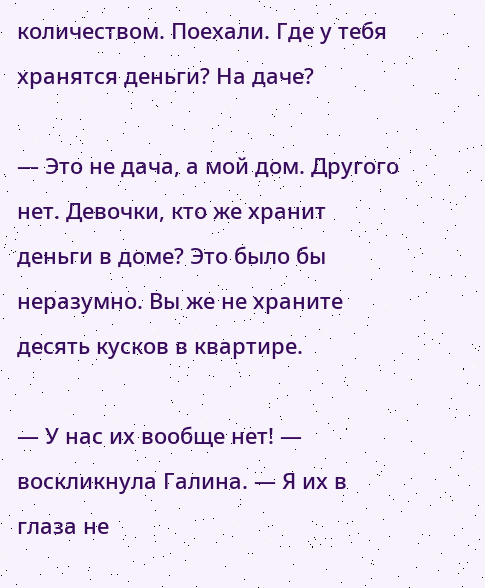количеством. Поехали. Где у тебя хранятся деньги? На даче?

— Это не дача, а мой дом. Другого нет. Девочки, кто же хранит деньги в доме? Это было бы неразумно. Вы же не храните десять кусков в квартире.

— У нас их вообще нет! — воскликнула Галина. — Я их в глаза не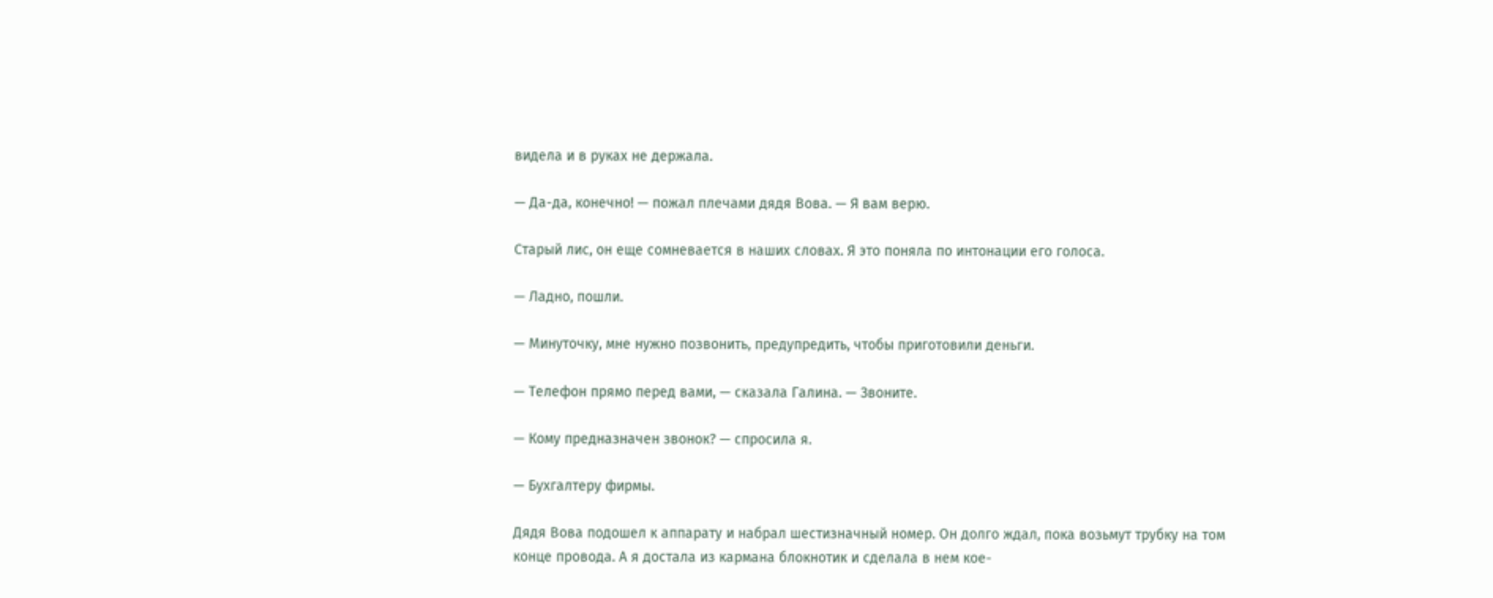видела и в руках не держала.

— Да-да, конечно! — пожал плечами дядя Вова. — Я вам верю.

Старый лис, он еще сомневается в наших словах. Я это поняла по интонации его голоса.

— Ладно, пошли.

— Минуточку, мне нужно позвонить, предупредить, чтобы приготовили деньги.

— Телефон прямо перед вами, — сказала Галина. — Звоните.

— Кому предназначен звонок? — спросила я.

— Бухгалтеру фирмы.

Дядя Вова подошел к аппарату и набрал шестизначный номер. Он долго ждал, пока возьмут трубку на том конце провода. А я достала из кармана блокнотик и сделала в нем кое-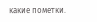какие пометки.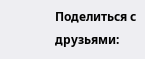Поделиться с друзьями: